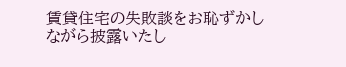賃貸住宅の失敗談をお恥ずかしながら披露いたし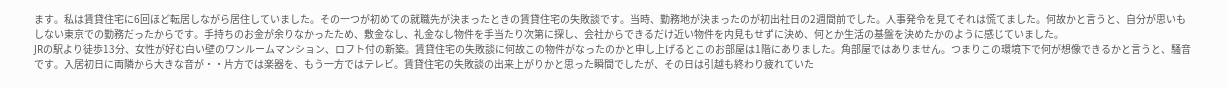ます。私は賃貸住宅に6回ほど転居しながら居住していました。その一つが初めての就職先が決まったときの賃貸住宅の失敗談です。当時、勤務地が決まったのが初出社日の2週間前でした。人事発令を見てそれは慌てました。何故かと言うと、自分が思いもしない東京での勤務だったからです。手持ちのお金が余りなかったため、敷金なし、礼金なし物件を手当たり次第に探し、会社からできるだけ近い物件を内見もせずに決め、何とか生活の基盤を決めたかのように感じていました。
JRの駅より徒歩13分、女性が好む白い壁のワンルームマンション、ロフト付の新築。賃貸住宅の失敗談に何故この物件がなったのかと申し上げるとこのお部屋は1階にありました。角部屋ではありません。つまりこの環境下で何が想像できるかと言うと、騒音です。入居初日に両隣から大きな音が・・片方では楽器を、もう一方ではテレビ。賃貸住宅の失敗談の出来上がりかと思った瞬間でしたが、その日は引越も終わり疲れていた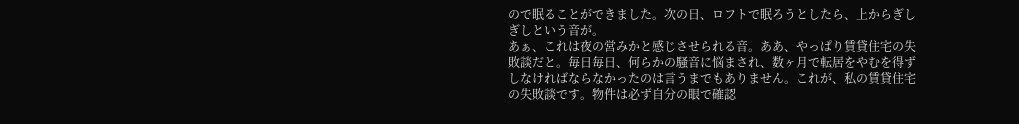ので眠ることができました。次の日、ロフトで眠ろうとしたら、上からぎしぎしという音が。
あぁ、これは夜の営みかと感じさせられる音。ああ、やっぱり賃貸住宅の失敗談だと。毎日毎日、何らかの騒音に悩まされ、数ヶ月で転居をやむを得ずしなければならなかったのは言うまでもありません。これが、私の賃貸住宅の失敗談です。物件は必ず自分の眼で確認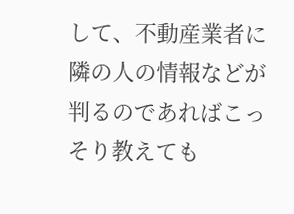して、不動産業者に隣の人の情報などが判るのであればこっそり教えても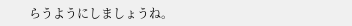らうようにしましょうね。